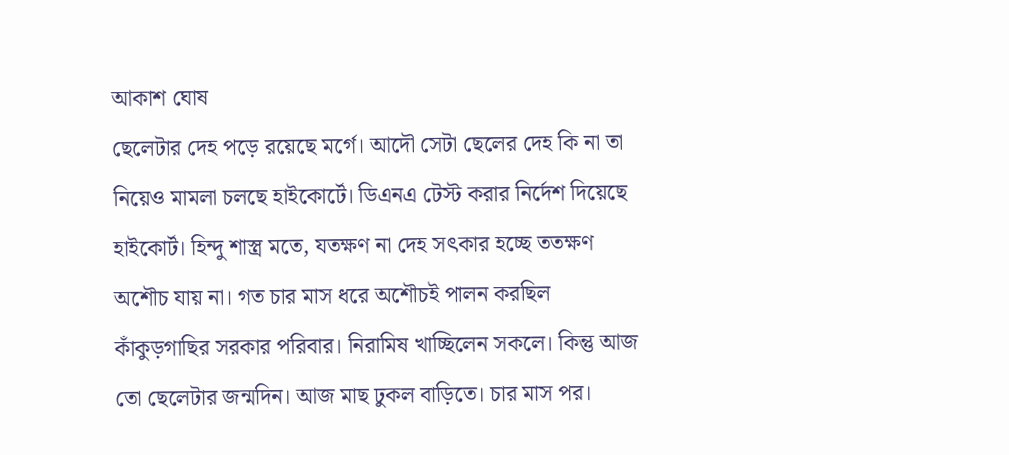আকাশ ঘোষ
ছেলেটার দেহ পড়ে রয়েছে মর্গে। আদৌ সেটা ছেলের দেহ কি না তা নিয়েও মামলা চলছে হাইকোর্টে। ডিএনএ টেস্ট করার নির্দেশ দিয়েছে হাইকোর্ট। হিন্দু শাস্ত্র মতে, যতক্ষণ না দেহ সৎকার হচ্ছে ততক্ষণ অশৌচ যায় না। গত চার মাস ধরে অশৌচই পালন করছিল কাঁকুড়গাছির সরকার পরিবার। নিরামিষ খাচ্ছিলেন সকলে। কিন্তু আজ তো ছেলেটার জন্মদিন। আজ মাছ ঢুকল বাড়িতে। চার মাস পর।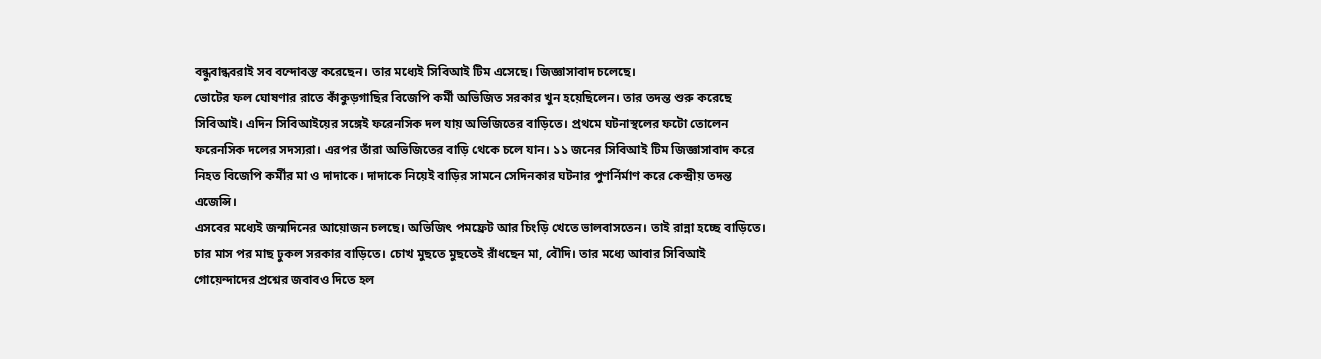বন্ধুবান্ধবরাই সব বন্দোবস্ত করেছেন। তার মধ্যেই সিবিআই টিম এসেছে। জিজ্ঞাসাবাদ চলেছে।
ভোটের ফল ঘোষণার রাতে কাঁকুড়গাছির বিজেপি কর্মী অভিজিত সরকার খুন হয়েছিলেন। তার তদন্ত শুরু করেছে সিবিআই। এদিন সিবিআইয়ের সঙ্গেই ফরেনসিক দল যায় অভিজিতের বাড়িতে। প্রথমে ঘটনাস্থলের ফটো তোলেন ফরেনসিক দলের সদস্যরা। এরপর তাঁরা অভিজিতের বাড়ি থেকে চলে যান। ১১ জনের সিবিআই টিম জিজ্ঞাসাবাদ করে নিহত বিজেপি কর্মীর মা ও দাদাকে। দাদাকে নিয়েই বাড়ির সামনে সেদিনকার ঘটনার পুণর্নির্মাণ করে কেন্দ্রীয় তদন্ত এজেন্সি।
এসবের মধ্যেই জন্মদিনের আয়োজন চলছে। অভিজিৎ পমফ্রেট আর চিংড়ি খেতে ভালবাসতেন। তাই রান্না হচ্ছে বাড়িতে। চার মাস পর মাছ ঢুকল সরকার বাড়িতে। চোখ মুছতে মুছতেই রাঁধছেন মা, বৌদি। তার মধ্যে আবার সিবিআই গোয়েন্দাদের প্রশ্নের জবাবও দিতে হল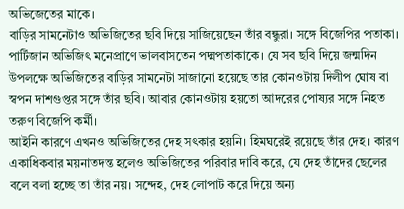অভিজেতের মাকে।
বাড়ির সামনেটাও অভিজিতের ছবি দিয়ে সাজিয়েছেন তাঁর বন্ধুরা। সঙ্গে বিজেপির পতাকা। পার্টিজান অভিজিৎ মনেপ্রাণে ভালবাসতেন পদ্মপতাকাকে। যে সব ছবি দিয়ে জন্মদিন উপলক্ষে অভিজিতের বাড়ির সামনেটা সাজানো হয়েছে তার কোনওটায় দিলীপ ঘোষ বা স্বপন দাশগুপ্তর সঙ্গে তাঁর ছবি। আবার কোনওটায় হয়তো আদরের পোষ্যর সঙ্গে নিহত তরুণ বিজেপি কর্মী।
আইনি কারণে এখনও অভিজিতের দেহ সৎকার হয়নি। হিমঘরেই রয়েছে তাঁর দেহ। কারণ একাধিকবার ময়নাতদন্ত হলেও অভিজিতের পরিবার দাবি করে, যে দেহ তাঁদের ছেলের বলে বলা হচ্ছে তা তাঁর নয়। সন্দেহ, দেহ লোপাট করে দিয়ে অন্য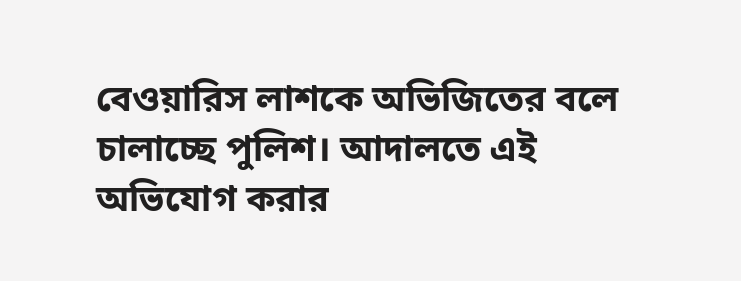বেওয়ারিস লাশকে অভিজিতের বলে চালাচ্ছে পুলিশ। আদালতে এই অভিযোগ করার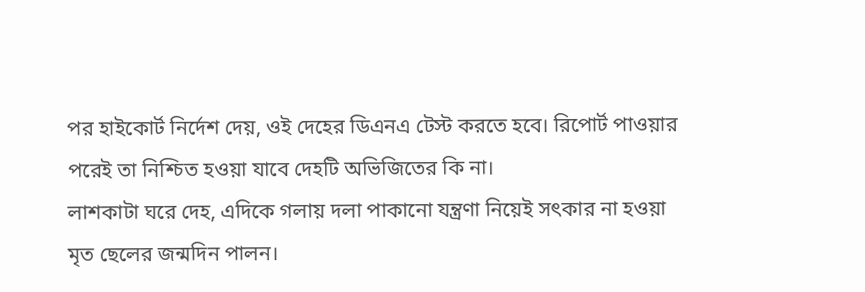পর হাইকোর্ট নির্দেশ দেয়, ওই দেহের ডিএনএ টেস্ট করতে হবে। রিপোর্ট পাওয়ার পরেই তা নিশ্চিত হওয়া যাবে দেহটি অভিজিতের কি না।
লাশকাটা ঘরে দেহ, এদিকে গলায় দলা পাকানো যন্ত্রণা নিয়েই সৎকার না হওয়া মৃত ছেলের জন্মদিন পালন।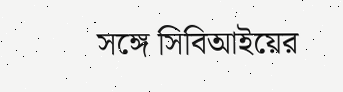সঙ্গে সিবিআইয়ের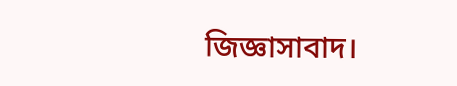জিজ্ঞাসাবাদ।